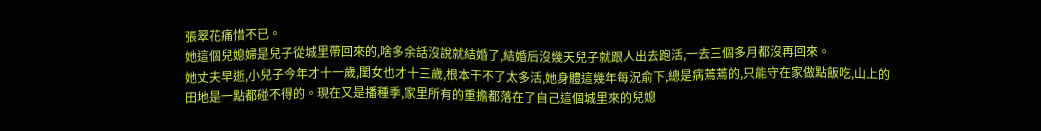張翠花痛惜不已。
她這個兒媳婦是兒子從城里帶回來的,啥多余話沒說就結婚了,結婚后沒幾天兒子就跟人出去跑活,一去三個多月都沒再回來。
她丈夫早逝,小兒子今年才十一歲,閨女也才十三歲,根本干不了太多活,她身體這幾年每況俞下,總是病蔫蔫的,只能守在家做點飯吃,山上的田地是一點都碰不得的。現在又是播種季,家里所有的重擔都落在了自己這個城里來的兒媳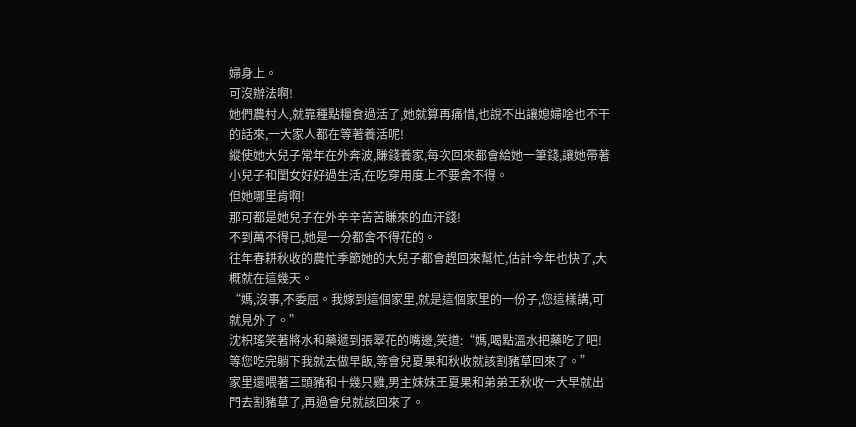婦身上。
可沒辦法啊!
她們農村人,就靠種點糧食過活了,她就算再痛惜,也說不出讓媳婦啥也不干的話來,一大家人都在等著養活呢!
縱使她大兒子常年在外奔波,賺錢養家,每次回來都會給她一筆錢,讓她帶著小兒子和閨女好好過生活,在吃穿用度上不要舍不得。
但她哪里肯啊!
那可都是她兒子在外辛辛苦苦賺來的血汗錢!
不到萬不得已,她是一分都舍不得花的。
往年春耕秋收的農忙季節她的大兒子都會趕回來幫忙,估計今年也快了,大概就在這幾天。
“媽,沒事,不委屈。我嫁到這個家里,就是這個家里的一份子,您這樣講,可就見外了。”
沈枳瑤笑著將水和藥遞到張翠花的嘴邊,笑道:“媽,喝點溫水把藥吃了吧!等您吃完躺下我就去做早飯,等會兒夏果和秋收就該割豬草回來了。”
家里還喂著三頭豬和十幾只雞,男主妹妹王夏果和弟弟王秋收一大早就出門去割豬草了,再過會兒就該回來了。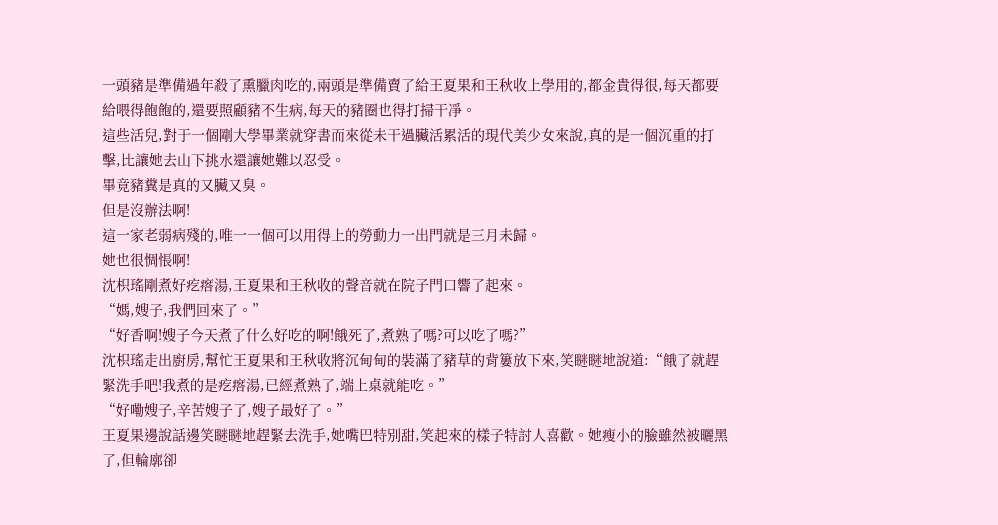一頭豬是準備過年殺了熏臘肉吃的,兩頭是準備賣了給王夏果和王秋收上學用的,都金貴得很,每天都要給喂得飽飽的,還要照顧豬不生病,每天的豬圈也得打掃干凈。
這些活兒,對于一個剛大學畢業就穿書而來從未干過臟活累活的現代美少女來說,真的是一個沉重的打擊,比讓她去山下挑水還讓她難以忍受。
畢竟豬糞是真的又臟又臭。
但是沒辦法啊!
這一家老弱病殘的,唯一一個可以用得上的勞動力一出門就是三月未歸。
她也很惆悵啊!
沈枳瑤剛煮好疙瘩湯,王夏果和王秋收的聲音就在院子門口響了起來。
“媽,嫂子,我們回來了。”
“好香啊!嫂子今天煮了什么好吃的啊!餓死了,煮熟了嗎?可以吃了嗎?”
沈枳瑤走出廚房,幫忙王夏果和王秋收將沉甸甸的裝滿了豬草的背簍放下來,笑瞇瞇地說道:“餓了就趕緊洗手吧!我煮的是疙瘩湯,已經煮熟了,端上桌就能吃。”
“好嘞嫂子,辛苦嫂子了,嫂子最好了。”
王夏果邊說話邊笑瞇瞇地趕緊去洗手,她嘴巴特別甜,笑起來的樣子特討人喜歡。她瘦小的臉雖然被曬黑了,但輪廓卻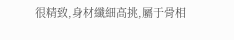很精致,身材纖細高挑,屬于骨相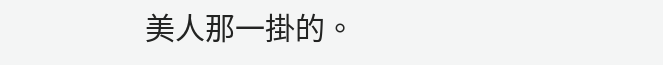美人那一掛的。